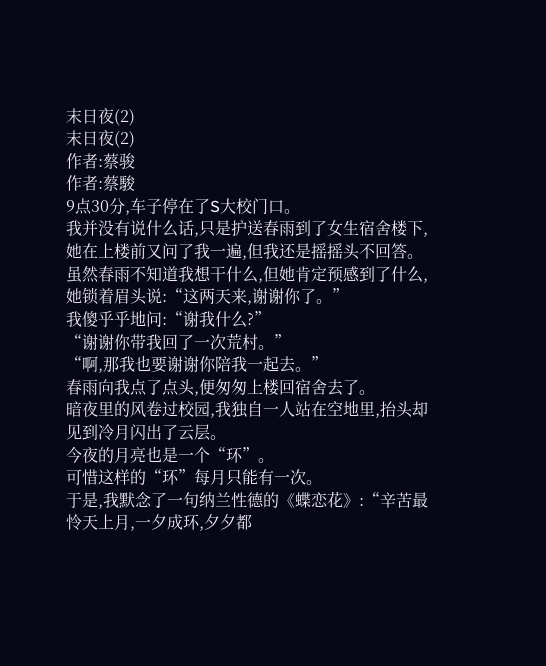末日夜(2)
末日夜(2)
作者:蔡骏
作者:蔡駿
9点30分,车子停在了S大校门口。
我并没有说什么话,只是护送春雨到了女生宿舍楼下,她在上楼前又问了我一遍,但我还是摇摇头不回答。
虽然春雨不知道我想干什么,但她肯定预感到了什么,她锁着眉头说:“这两天来,谢谢你了。”
我傻乎乎地问:“谢我什么?”
“谢谢你带我回了一次荒村。”
“啊,那我也要谢谢你陪我一起去。”
春雨向我点了点头,便匆匆上楼回宿舍去了。
暗夜里的风卷过校园,我独自一人站在空地里,抬头却见到冷月闪出了云层。
今夜的月亮也是一个“环”。
可惜这样的“环”每月只能有一次。
于是,我默念了一句纳兰性德的《蝶恋花》:“辛苦最怜天上月,一夕成环,夕夕都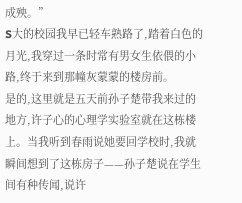成殃。”
S大的校园我早已轻车熟路了,踏着白色的月光,我穿过一条时常有男女生依偎的小路,终于来到那幢灰蒙蒙的楼房前。
是的,这里就是五天前孙子楚带我来过的地方,许子心的心理学实验室就在这栋楼上。当我听到春雨说她要回学校时,我就瞬间想到了这栋房子——孙子楚说在学生间有种传闻,说许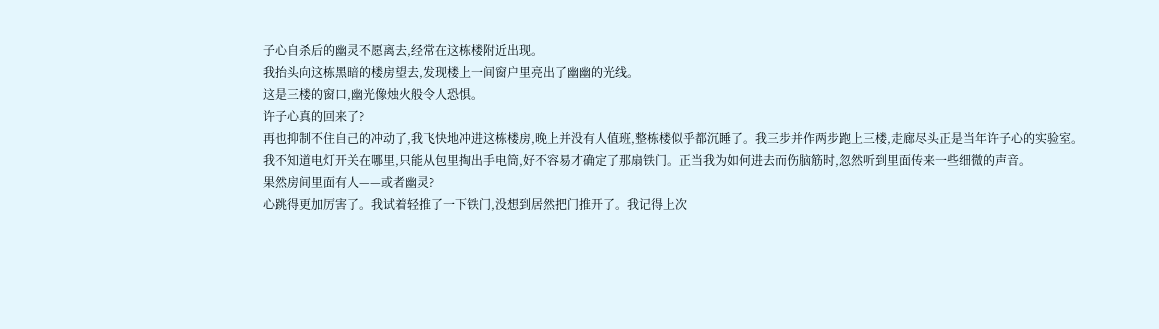子心自杀后的幽灵不愿离去,经常在这栋楼附近出现。
我抬头向这栋黑暗的楼房望去,发现楼上一间窗户里亮出了幽幽的光线。
这是三楼的窗口,幽光像烛火般令人恐惧。
许子心真的回来了?
再也抑制不住自己的冲动了,我飞快地冲进这栋楼房,晚上并没有人值班,整栋楼似乎都沉睡了。我三步并作两步跑上三楼,走廊尽头正是当年许子心的实验室。
我不知道电灯开关在哪里,只能从包里掏出手电筒,好不容易才确定了那扇铁门。正当我为如何进去而伤脑筋时,忽然听到里面传来一些细微的声音。
果然房间里面有人——或者幽灵?
心跳得更加厉害了。我试着轻推了一下铁门,没想到居然把门推开了。我记得上次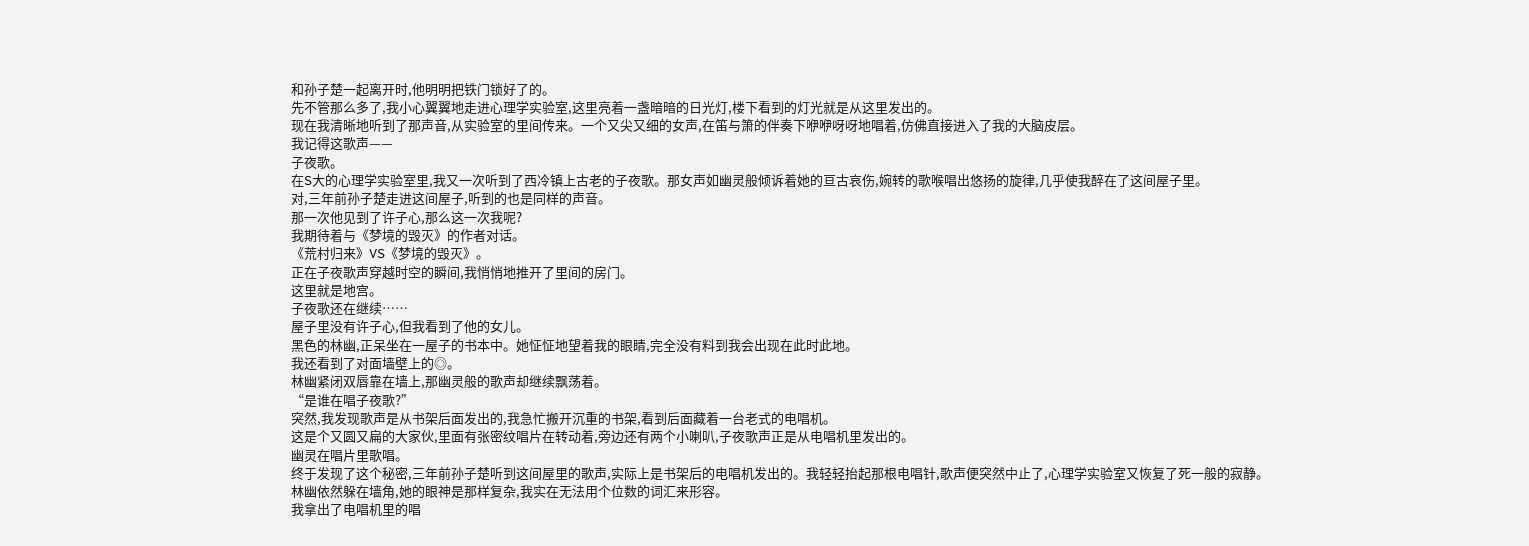和孙子楚一起离开时,他明明把铁门锁好了的。
先不管那么多了,我小心翼翼地走进心理学实验室,这里亮着一盏暗暗的日光灯,楼下看到的灯光就是从这里发出的。
现在我清晰地听到了那声音,从实验室的里间传来。一个又尖又细的女声,在笛与箫的伴奏下咿咿呀呀地唱着,仿佛直接进入了我的大脑皮层。
我记得这歌声——
子夜歌。
在S大的心理学实验室里,我又一次听到了西冷镇上古老的子夜歌。那女声如幽灵般倾诉着她的亘古哀伤,婉转的歌喉唱出悠扬的旋律,几乎使我醉在了这间屋子里。
对,三年前孙子楚走进这间屋子,听到的也是同样的声音。
那一次他见到了许子心,那么这一次我呢?
我期待着与《梦境的毁灭》的作者对话。
《荒村归来》VS《梦境的毁灭》。
正在子夜歌声穿越时空的瞬间,我悄悄地推开了里间的房门。
这里就是地宫。
子夜歌还在继续……
屋子里没有许子心,但我看到了他的女儿。
黑色的林幽,正呆坐在一屋子的书本中。她怔怔地望着我的眼睛,完全没有料到我会出现在此时此地。
我还看到了对面墙壁上的◎。
林幽紧闭双唇靠在墙上,那幽灵般的歌声却继续飘荡着。
“是谁在唱子夜歌?”
突然,我发现歌声是从书架后面发出的,我急忙搬开沉重的书架,看到后面藏着一台老式的电唱机。
这是个又圆又扁的大家伙,里面有张密纹唱片在转动着,旁边还有两个小喇叭,子夜歌声正是从电唱机里发出的。
幽灵在唱片里歌唱。
终于发现了这个秘密,三年前孙子楚听到这间屋里的歌声,实际上是书架后的电唱机发出的。我轻轻抬起那根电唱针,歌声便突然中止了,心理学实验室又恢复了死一般的寂静。
林幽依然躲在墙角,她的眼神是那样复杂,我实在无法用个位数的词汇来形容。
我拿出了电唱机里的唱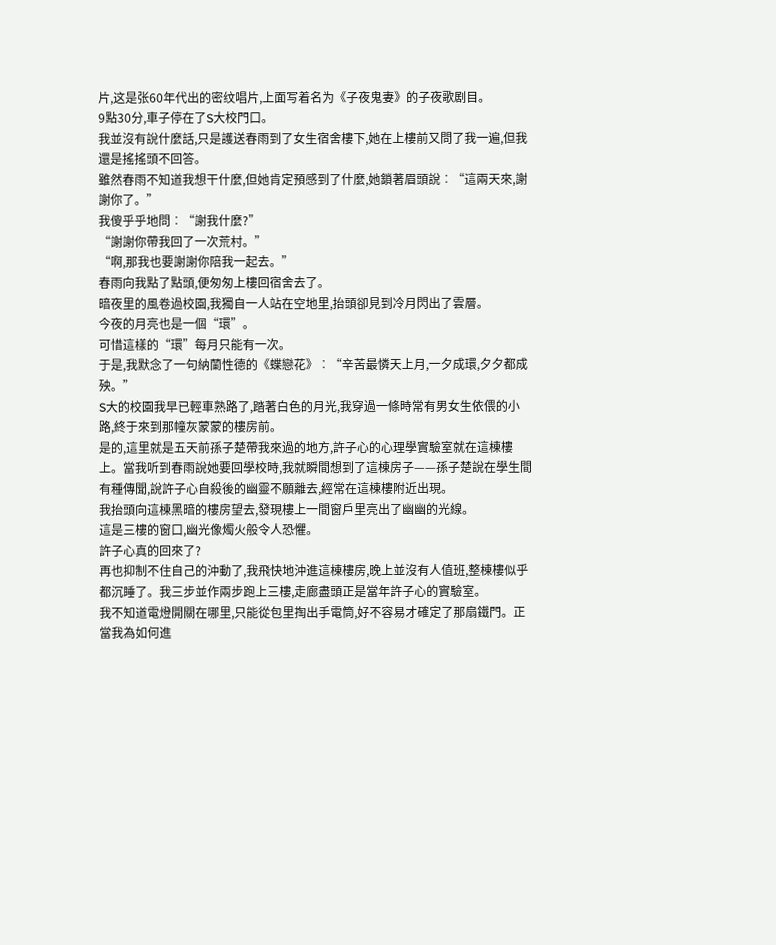片,这是张60年代出的密纹唱片,上面写着名为《子夜鬼妻》的子夜歌剧目。
9點30分,車子停在了S大校門口。
我並沒有說什麼話,只是護送春雨到了女生宿舍樓下,她在上樓前又問了我一遍,但我還是搖搖頭不回答。
雖然春雨不知道我想干什麼,但她肯定預感到了什麼,她鎖著眉頭說︰“這兩天來,謝謝你了。”
我傻乎乎地問︰“謝我什麼?”
“謝謝你帶我回了一次荒村。”
“啊,那我也要謝謝你陪我一起去。”
春雨向我點了點頭,便匆匆上樓回宿舍去了。
暗夜里的風卷過校園,我獨自一人站在空地里,抬頭卻見到冷月閃出了雲層。
今夜的月亮也是一個“環”。
可惜這樣的“環”每月只能有一次。
于是,我默念了一句納蘭性德的《蝶戀花》︰“辛苦最憐天上月,一夕成環,夕夕都成殃。”
S大的校園我早已輕車熟路了,踏著白色的月光,我穿過一條時常有男女生依偎的小路,終于來到那幢灰蒙蒙的樓房前。
是的,這里就是五天前孫子楚帶我來過的地方,許子心的心理學實驗室就在這棟樓上。當我听到春雨說她要回學校時,我就瞬間想到了這棟房子——孫子楚說在學生間有種傳聞,說許子心自殺後的幽靈不願離去,經常在這棟樓附近出現。
我抬頭向這棟黑暗的樓房望去,發現樓上一間窗戶里亮出了幽幽的光線。
這是三樓的窗口,幽光像燭火般令人恐懼。
許子心真的回來了?
再也抑制不住自己的沖動了,我飛快地沖進這棟樓房,晚上並沒有人值班,整棟樓似乎都沉睡了。我三步並作兩步跑上三樓,走廊盡頭正是當年許子心的實驗室。
我不知道電燈開關在哪里,只能從包里掏出手電筒,好不容易才確定了那扇鐵門。正當我為如何進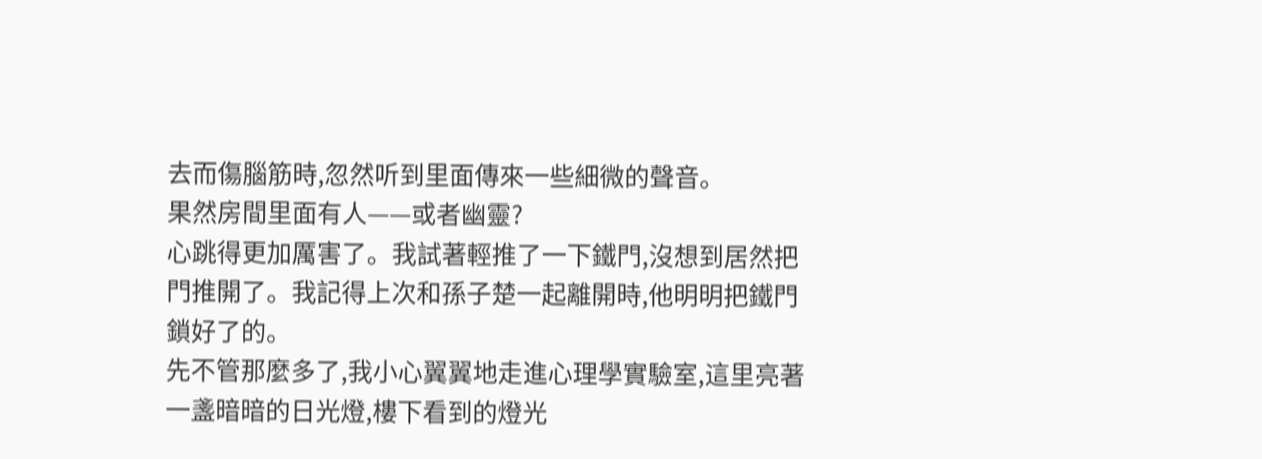去而傷腦筋時,忽然听到里面傳來一些細微的聲音。
果然房間里面有人——或者幽靈?
心跳得更加厲害了。我試著輕推了一下鐵門,沒想到居然把門推開了。我記得上次和孫子楚一起離開時,他明明把鐵門鎖好了的。
先不管那麼多了,我小心翼翼地走進心理學實驗室,這里亮著一盞暗暗的日光燈,樓下看到的燈光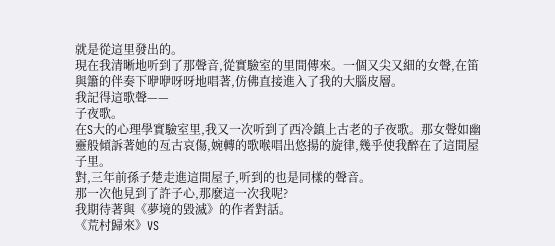就是從這里發出的。
現在我清晰地听到了那聲音,從實驗室的里間傳來。一個又尖又細的女聲,在笛與簫的伴奏下咿咿呀呀地唱著,仿佛直接進入了我的大腦皮層。
我記得這歌聲——
子夜歌。
在S大的心理學實驗室里,我又一次听到了西冷鎮上古老的子夜歌。那女聲如幽靈般傾訴著她的亙古哀傷,婉轉的歌喉唱出悠揚的旋律,幾乎使我醉在了這間屋子里。
對,三年前孫子楚走進這間屋子,听到的也是同樣的聲音。
那一次他見到了許子心,那麼這一次我呢?
我期待著與《夢境的毀滅》的作者對話。
《荒村歸來》VS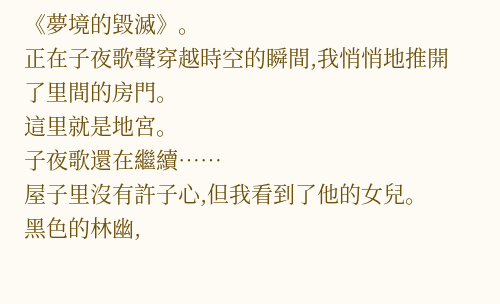《夢境的毀滅》。
正在子夜歌聲穿越時空的瞬間,我悄悄地推開了里間的房門。
這里就是地宮。
子夜歌還在繼續……
屋子里沒有許子心,但我看到了他的女兒。
黑色的林幽,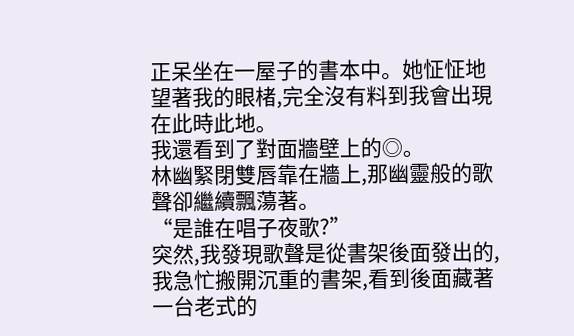正呆坐在一屋子的書本中。她怔怔地望著我的眼楮,完全沒有料到我會出現在此時此地。
我還看到了對面牆壁上的◎。
林幽緊閉雙唇靠在牆上,那幽靈般的歌聲卻繼續飄蕩著。
“是誰在唱子夜歌?”
突然,我發現歌聲是從書架後面發出的,我急忙搬開沉重的書架,看到後面藏著一台老式的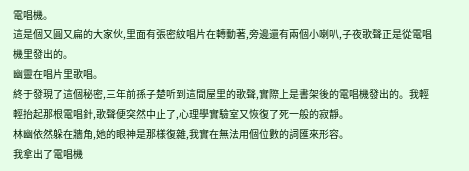電唱機。
這是個又圓又扁的大家伙,里面有張密紋唱片在轉動著,旁邊還有兩個小喇叭,子夜歌聲正是從電唱機里發出的。
幽靈在唱片里歌唱。
終于發現了這個秘密,三年前孫子楚听到這間屋里的歌聲,實際上是書架後的電唱機發出的。我輕輕抬起那根電唱針,歌聲便突然中止了,心理學實驗室又恢復了死一般的寂靜。
林幽依然躲在牆角,她的眼神是那樣復雜,我實在無法用個位數的詞匯來形容。
我拿出了電唱機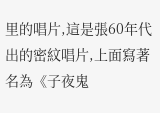里的唱片,這是張60年代出的密紋唱片,上面寫著名為《子夜鬼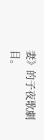妻》的子夜歌劇目。